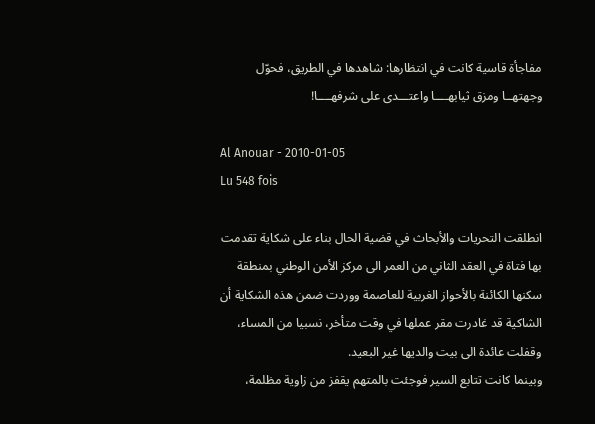مفاجأة قاسية كانت في انتظارها: شاهدها في الطريق، فحوّل وجهتهــا ومزق ثيابهــــا واعتـــدى على شرفهــــا!

Al Anouar - 2010-01-05
Lu 548 fois

انطلقت التحريات والأبحاث في قضية الحال بناء على شكاية تقدمت بها فتاة في العقد الثاني من العمر الى مركز الأمن الوطني بمنطقة سكنها الكائنة بالأحواز الغربية للعاصمة ووردت ضمن هذه الشكاية أن الشاكية قد غادرت مقر عملها في وقت متأخر، نسبيا من المساء، وقفلت عائدة الى بيت والديها غير البعيد.
وبينما كانت تتابع السير فوجئت بالمتهم يقفز من زاوية مظلمة،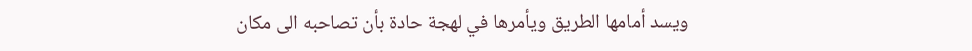ويسد أمامها الطريق ويأمرها في لهجة حادة بأن تصاحبه الى مكان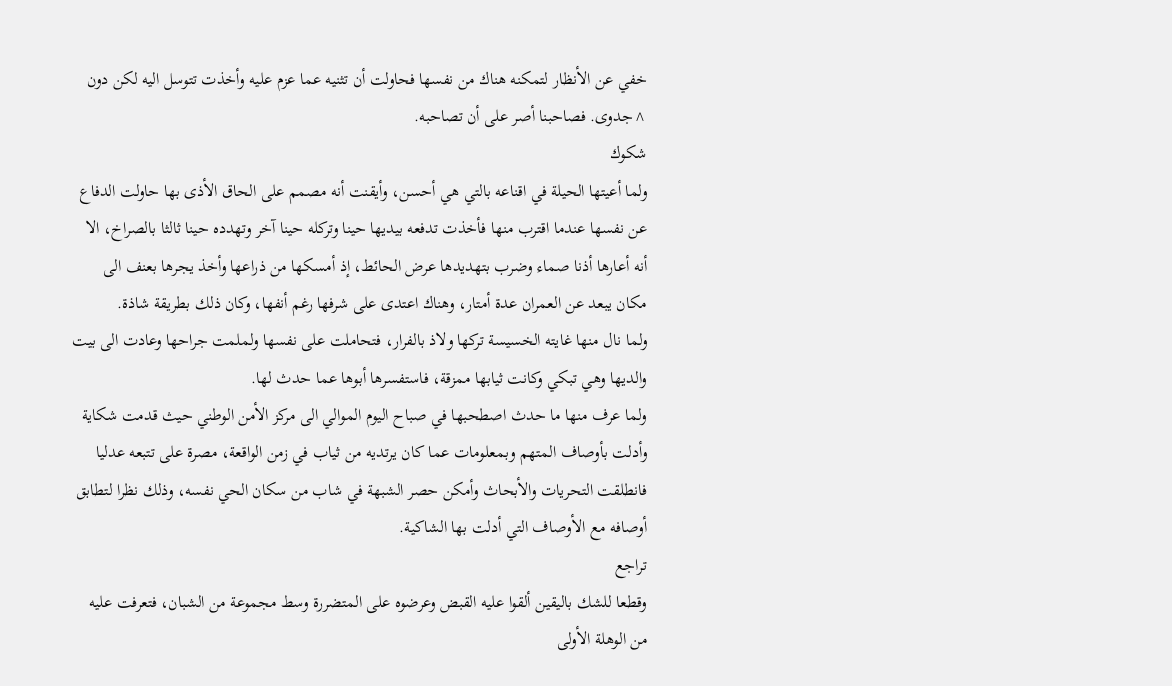خفي عن الأنظار لتمكنه هناك من نفسها فحاولت أن تثنيه عما عزم عليه وأخذت تتوسل اليه لكن دون ^جدوى. فصاحبنا أصر على أن تصاحبه.
شكوك
ولما أعيتها الحيلة في اقناعه بالتي هي أحسن، وأيقنت أنه مصمم على الحاق الأذى بها حاولت الدفاع عن نفسها عندما اقترب منها فأخذت تدفعه بيديها حينا وتركله حينا آخر وتهدده حينا ثالثا بالصراخ، الا أنه أعارها أذنا صماء وضرب بتهديدها عرض الحائط، إذ أمسكها من ذراعها وأخذ يجرها بعنف الى مكان يبعد عن العمران عدة أمتار، وهناك اعتدى على شرفها رغم أنفها، وكان ذلك بطريقة شاذة.
ولما نال منها غايته الخسيسة تركها ولاذ بالفرار، فتحاملت على نفسها ولملمت جراحها وعادت الى بيت والديها وهي تبكي وكانت ثيابها ممزقة، فاستفسرها أبوها عما حدث لها.
ولما عرف منها ما حدث اصطحبها في صباح اليوم الموالي الى مركز الأمن الوطني حيث قدمت شكاية وأدلت بأوصاف المتهم وبمعلومات عما كان يرتديه من ثياب في زمن الواقعة، مصرة على تتبعه عدليا فانطلقت التحريات والأبحاث وأمكن حصر الشبهة في شاب من سكان الحي نفسه، وذلك نظرا لتطابق أوصافه مع الأوصاف التي أدلت بها الشاكية.
تراجع
وقطعا للشك باليقين ألقوا عليه القبض وعرضوه على المتضررة وسط مجموعة من الشبان، فتعرفت عليه من الوهلة الأولى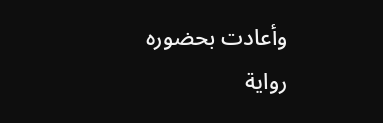وأعادت بحضوره رواية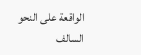الواقعة على النحو السالف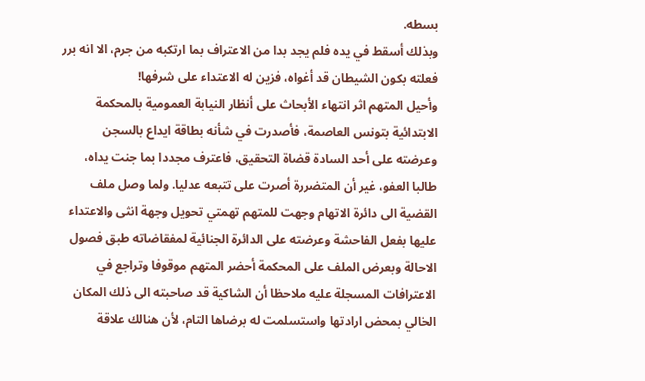بسطه.
وبذلك أسقط في يده فلم يجد بدا من الاعتراف بما ارتكبه من جرم، الا انه برر فعلته بكون الشيطان قد أغواه، فزين له الاعتداء على شرفها!
وأحيل المتهم اثر انتهاء الأبحاث على أنظار النيابة العمومية بالمحكمة الابتدائية بتونس العاصمة، فأصدرت في شأنه بطاقة ايداع بالسجن وعرضته على أحد السادة قضاة التحقيق، فاعترف مجددا بما جنت يداه، طالبا العفو، غير أن المتضررة أصرت على تتبعه عدليا. ولما وصل ملف القضية الى دائرة الاتهام وجهت للمتهم تهمتي تحويل وجهة انثى والاعتداء عليها بفعل الفاحشة وعرضته على الدائرة الجنائية لمفقاضاته طبق فصول الاحالة وبعرض الملف على المحكمة أحضر المتهم موقوفا وتراجع في الاعترافات المسجلة عليه ملاحظا أن الشاكية قد صاحبته الى ذلك المكان الخالي بمحض ارادتها واستسلمت له برضاها التام، لأن هنالك علاقة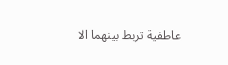عاطفية تربط بينهما الا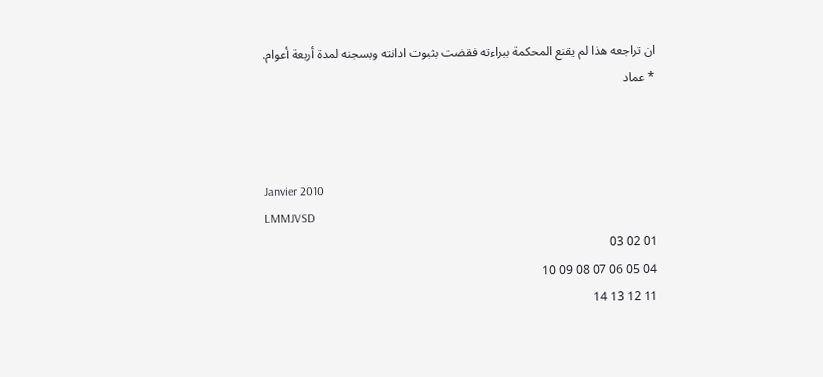ان تراجعه هذا لم يقنع المحكمة ببراءته فقضت بثبوت ادانته وبسجنه لمدة أربعة أعوام.
* عماد



Janvier 2010
LMMJVSD
01 02 03
04 05 06 07 08 09 10
11 12 13 14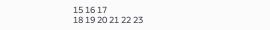15 16 17
18 19 20 21 22 23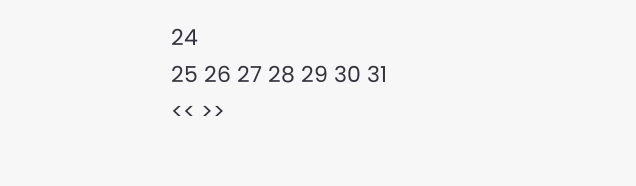24
25 26 27 28 29 30 31
<< >>